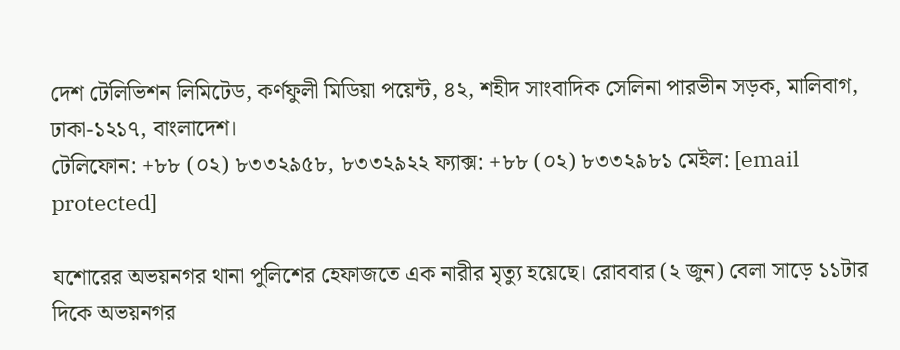দেশ টেলিভিশন লিমিটেড, কর্ণফুলী মিডিয়া পয়েন্ট, ৪২, শহীদ সাংবাদিক সেলিনা পারভীন সড়ক, মালিবাগ, ঢাকা-১২১৭, বাংলাদেশ।
টেলিফোন: +৮৮ (০২) ৮৩৩২৯৫৮, ৮৩৩২৯২২ ফ্যাক্স: +৮৮ (০২) ৮৩৩২৯৮১ মেইল: [email protected]

যশোরের অভয়নগর থানা পুলিশের হেফাজতে এক নারীর মৃত্যু হয়েছে। রোববার (২ জুন) বেলা সাড়ে ১১টার দিকে অভয়নগর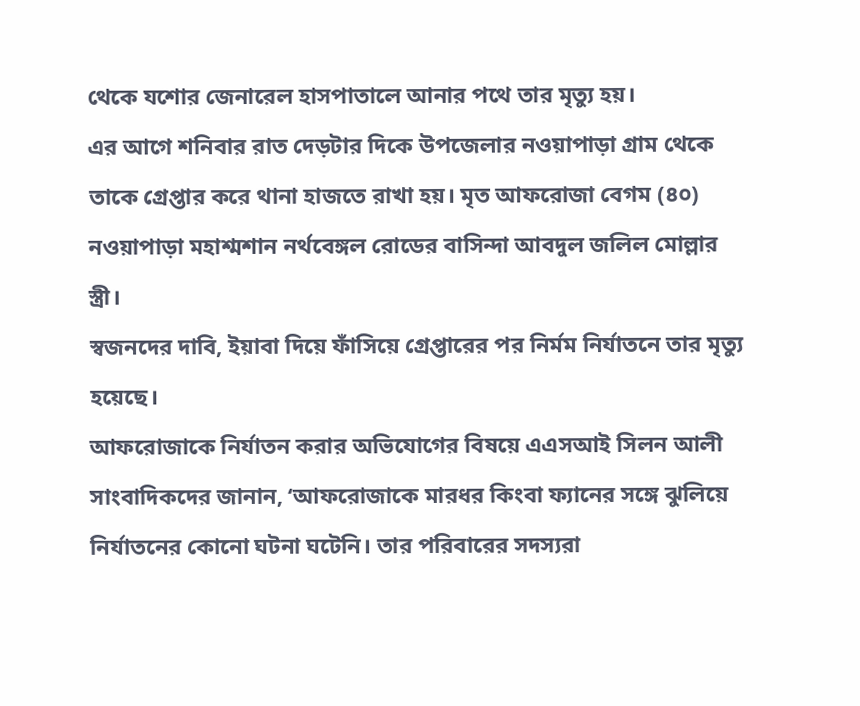থেকে যশোর জেনারেল হাসপাতালে আনার পথে তার মৃত্যু হয়।
এর আগে শনিবার রাত দেড়টার দিকে উপজেলার নওয়াপাড়া গ্রাম থেকে তাকে গ্রেপ্তার করে থানা হাজতে রাখা হয়। মৃত আফরোজা বেগম (৪০) নওয়াপাড়া মহাশ্মশান নর্থবেঙ্গল রোডের বাসিন্দা আবদুল জলিল মোল্লার স্ত্রী।
স্বজনদের দাবি, ইয়াবা দিয়ে ফাঁসিয়ে গ্রেপ্তারের পর নির্মম নির্যাতনে তার মৃত্যু হয়েছে।
আফরোজাকে নির্যাতন করার অভিযোগের বিষয়ে এএসআই সিলন আলী সাংবাদিকদের জানান, ‘আফরোজাকে মারধর কিংবা ফ্যানের সঙ্গে ঝুলিয়ে নির্যাতনের কোনো ঘটনা ঘটেনি। তার পরিবারের সদস্যরা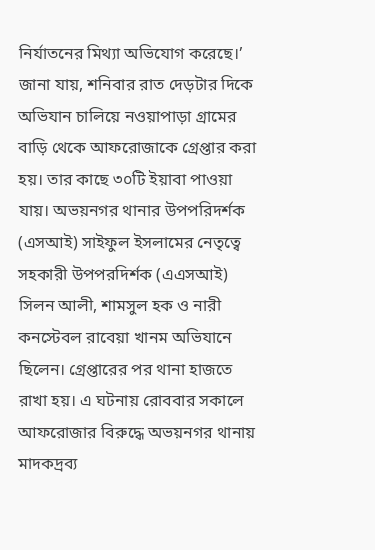নির্যাতনের মিথ্যা অভিযোগ করেছে।’
জানা যায়, শনিবার রাত দেড়টার দিকে অভিযান চালিয়ে নওয়াপাড়া গ্রামের বাড়ি থেকে আফরোজাকে গ্রেপ্তার করা হয়। তার কাছে ৩০টি ইয়াবা পাওয়া যায়। অভয়নগর থানার উপপরিদর্শক (এসআই) সাইফুল ইসলামের নেতৃত্বে সহকারী উপপরদির্শক (এএসআই) সিলন আলী, শামসুল হক ও নারী কনস্টেবল রাবেয়া খানম অভিযানে ছিলেন। গ্রেপ্তারের পর থানা হাজতে রাখা হয়। এ ঘটনায় রোববার সকালে আফরোজার বিরুদ্ধে অভয়নগর থানায় মাদকদ্রব্য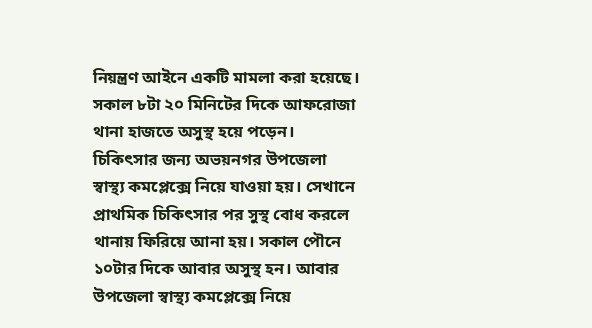নিয়ন্ত্রণ আইনে একটি মামলা করা হয়েছে। সকাল ৮টা ২০ মিনিটের দিকে আফরোজা থানা হাজতে অসুস্থ হয়ে পড়েন। চিকিৎসার জন্য অভয়নগর উপজেলা স্বাস্থ্য কমপ্লেক্সে নিয়ে যাওয়া হয়। সেখানে প্রাথমিক চিকিৎসার পর সুস্থ বোধ করলে থানায় ফিরিয়ে আনা হয়। সকাল পৌনে ১০টার দিকে আবার অসুস্থ হন। আবার উপজেলা স্বাস্থ্য কমপ্লেক্সে নিয়ে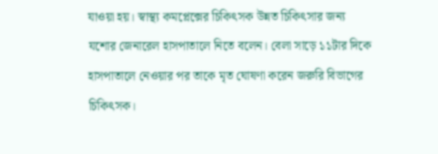যাওয়া হয়। স্বাস্থ্য কমপ্লেক্সের চিকিৎসক উন্নত চিকিৎসার জন্য যশোর জেনারেল হাসপাতালে নিতে বলেন। বেলা সাড়ে ১১টার দিকে হাসপাতালে নেওয়ার পর তাকে মৃত ঘোষণা করেন জরুরি বিভাগের চিকিৎসক।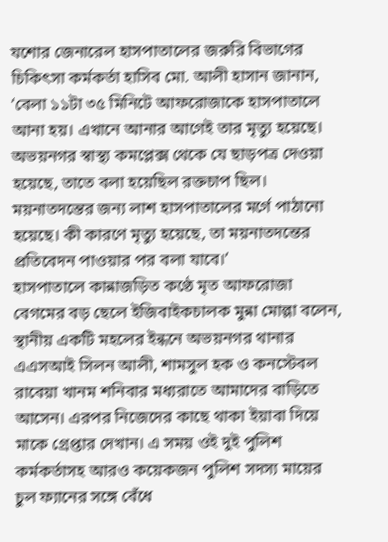যশোর জেনারেল হাসপাতালের জরুরি বিভাগের চিকিৎসা কর্মকর্তা হাসিব মো. আলী হাসান জানান, ‘বেলা ১১টা ৩৫ মিনিটে আফরোজাকে হাসপাতালে আনা হয়। এখানে আনার আগেই তার মৃত্যু হয়েছে। অভয়নগর স্বাস্থ্য কমপ্লেক্স থেকে যে ছাড়পত্র দেওয়া হয়েছে, তাতে বলা হয়েছিল রক্তচাপ ছিল। ময়নাতদন্তের জন্য লাশ হাসপাতালের মর্গে পাঠানো হয়েছে। কী কারণে মৃত্যু হয়েছে, তা ময়নাতদন্তের প্রতিবেদন পাওয়ার পর বলা যাবে।’
হাসপাতালে কান্নাজড়িত কণ্ঠে মৃত আফরোজা বেগমের বড় ছেলে ইজিবাইকচালক মুন্না মোল্লা বলেন, স্থানীয় একটি মহলের ইন্ধনে অভয়নগর থানার এএসআই সিলন আলী, শামসুল হক ও কনস্টেবল রাবেয়া খানম শনিবার মধ্যরাতে আমাদের বাড়িতে আসেন। এরপর নিজেদের কাছে থাকা ইয়াবা দিয়ে মাকে গ্রেপ্তার দেখান। এ সময় ওই দুই পুলিশ কর্মকর্তাসহ আরও কয়েকজন পুলিশ সদস্য মায়ের চুল ফ্যানের সঙ্গে বেঁধে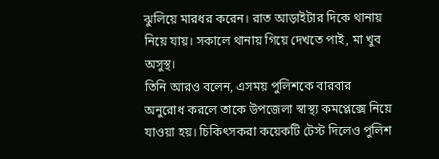ঝুলিয়ে মারধর করেন। রাত আড়াইটার দিকে থানায় নিয়ে যায়। সকালে থানায় গিয়ে দেখতে পাই, মা খুব অসুস্থ।
তিনি আরও বলেন, এসময় পুলিশকে বারবার অনুরোধ করলে তাকে উপজেলা স্বাস্থ্য কমপ্লেক্সে নিয়ে যাওয়া হয়। চিকিৎসকরা কয়েকটি টেস্ট দিলেও পুলিশ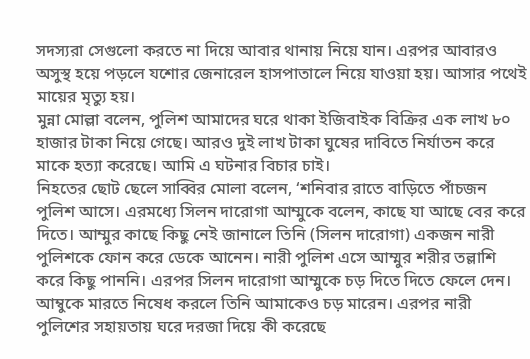সদস্যরা সেগুলো করতে না দিয়ে আবার থানায় নিয়ে যান। এরপর আবারও অসুস্থ হয়ে পড়লে যশোর জেনারেল হাসপাতালে নিয়ে যাওয়া হয়। আসার পথেই মায়ের মৃত্যু হয়।
মুন্না মোল্লা বলেন, পুলিশ আমাদের ঘরে থাকা ইজিবাইক বিক্রির এক লাখ ৮০ হাজার টাকা নিয়ে গেছে। আরও দুই লাখ টাকা ঘুষের দাবিতে নির্যাতন করে মাকে হত্যা করেছে। আমি এ ঘটনার বিচার চাই।
নিহতের ছোট ছেলে সাব্বির মোলা বলেন, ‘শনিবার রাতে বাড়িতে পাঁচজন পুলিশ আসে। এরমধ্যে সিলন দারোগা আম্মুকে বলেন, কাছে যা আছে বের করে দিতে। আম্মুর কাছে কিছু নেই জানালে তিনি (সিলন দারোগা) একজন নারী পুলিশকে ফোন করে ডেকে আনেন। নারী পুলিশ এসে আম্মুর শরীর তল্লাশি করে কিছু পাননি। এরপর সিলন দারোগা আম্মুকে চড় দিতে দিতে ফেলে দেন। আম্বুকে মারতে নিষেধ করলে তিনি আমাকেও চড় মারেন। এরপর নারী পুলিশের সহায়তায় ঘরে দরজা দিয়ে কী করেছে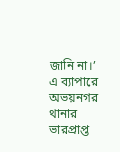জানি না।’
এ ব্যাপারে অভয়নগর থানার ভারপ্রাপ্ত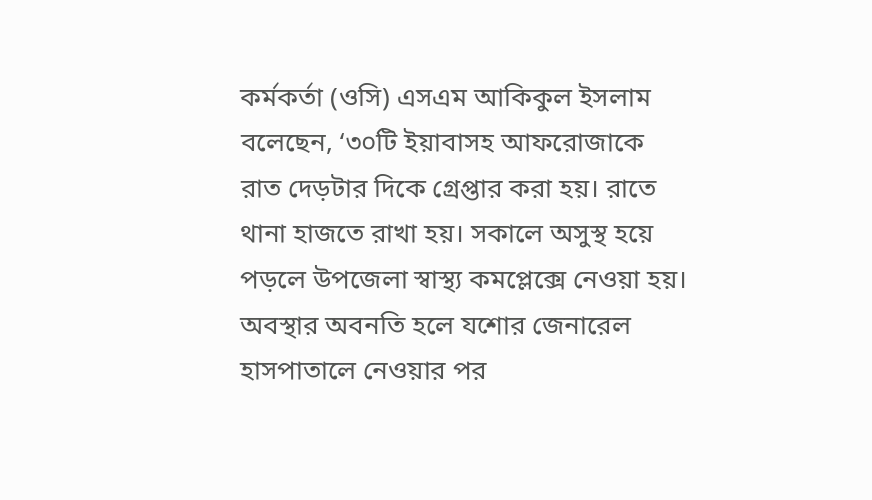কর্মকর্তা (ওসি) এসএম আকিকুল ইসলাম বলেছেন, ‘৩০টি ইয়াবাসহ আফরোজাকে রাত দেড়টার দিকে গ্রেপ্তার করা হয়। রাতে থানা হাজতে রাখা হয়। সকালে অসুস্থ হয়ে পড়লে উপজেলা স্বাস্থ্য কমপ্লেক্সে নেওয়া হয়। অবস্থার অবনতি হলে যশোর জেনারেল হাসপাতালে নেওয়ার পর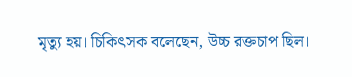মৃত্যু হয়। চিকিৎসক বলেছেন, উচ্চ রক্তচাপ ছিল।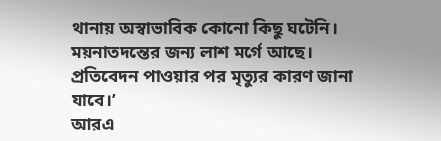থানায় অস্বাভাবিক কোনো কিছু ঘটেনি। ময়নাতদন্তের জন্য লাশ মর্গে আছে। প্রতিবেদন পাওয়ার পর মৃত্যুর কারণ জানা যাবে।’
আরএ